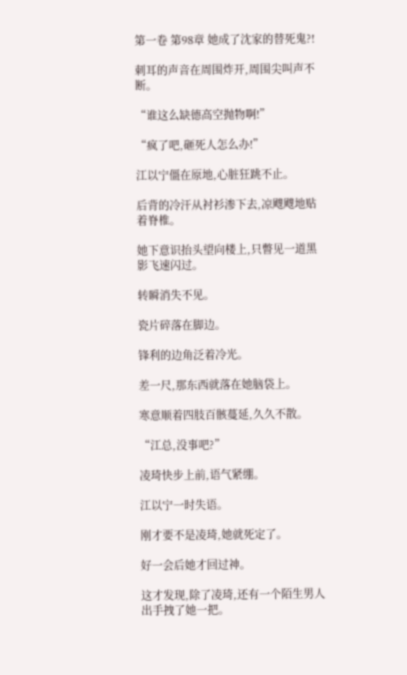第一卷 第98章 她成了沈家的替死鬼?!

刺耳的声音在周围炸开,周围尖叫声不断。

“谁这么缺德高空抛物啊!”

“疯了吧,砸死人怎么办!”

江以宁僵在原地,心脏狂跳不止。

后背的冷汗从衬衫渗下去,凉飕飕地贴着脊椎。

她下意识抬头望向楼上,只瞥见一道黑影飞速闪过。

转瞬消失不见。

瓷片碎落在脚边。

锋利的边角泛着冷光。

差一尺,那东西就落在她脑袋上。

寒意顺着四肢百骸蔓延,久久不散。

“江总,没事吧?”

凌琦快步上前,语气紧绷。

江以宁一时失语。

刚才要不是凌琦,她就死定了。

好一会后她才回过神。

这才发现,除了凌琦,还有一个陌生男人出手拽了她一把。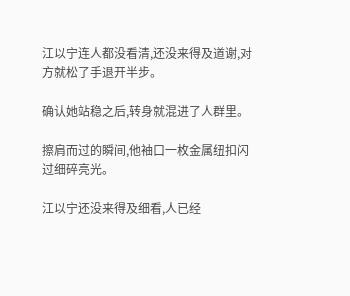江以宁连人都没看清,还没来得及道谢,对方就松了手退开半步。

确认她站稳之后,转身就混进了人群里。

擦肩而过的瞬间,他袖口一枚金属纽扣闪过细碎亮光。

江以宁还没来得及细看,人已经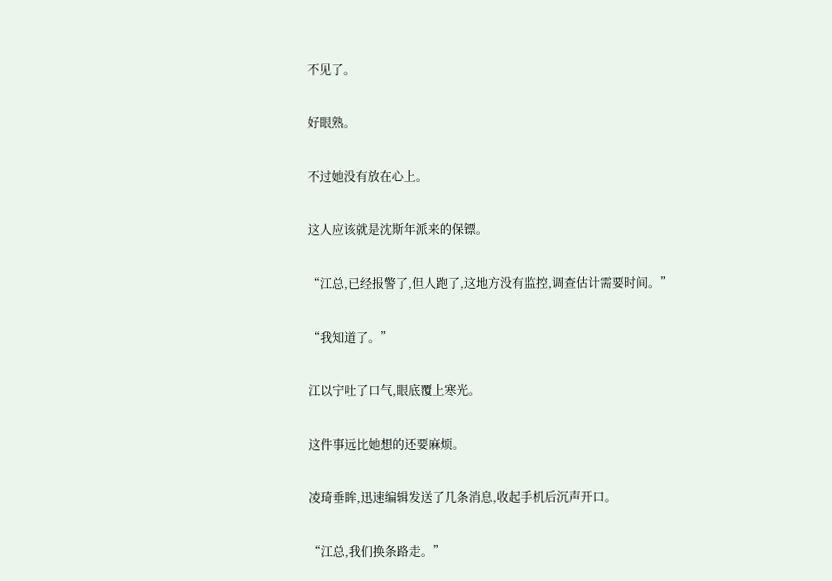不见了。

好眼熟。

不过她没有放在心上。

这人应该就是沈斯年派来的保镖。

“江总,已经报警了,但人跑了,这地方没有监控,调查估计需要时间。”

“我知道了。”

江以宁吐了口气,眼底覆上寒光。

这件事远比她想的还要麻烦。

凌琦垂眸,迅速编辑发送了几条消息,收起手机后沉声开口。

“江总,我们换条路走。”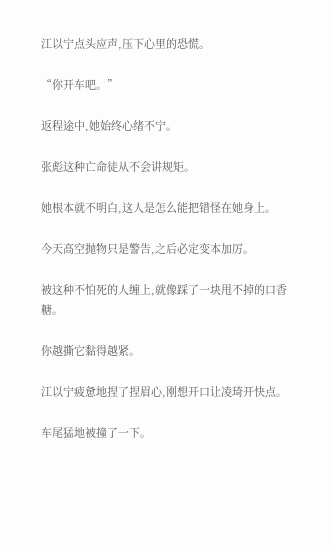江以宁点头应声,压下心里的恐慌。

“你开车吧。”

返程途中,她始终心绪不宁。

张彪这种亡命徒从不会讲规矩。

她根本就不明白,这人是怎么能把错怪在她身上。

今天高空抛物只是警告,之后必定变本加厉。

被这种不怕死的人缠上,就像踩了一块甩不掉的口香糖。

你越撕它黏得越紧。

江以宁疲惫地捏了捏眉心,刚想开口让凌琦开快点。

车尾猛地被撞了一下。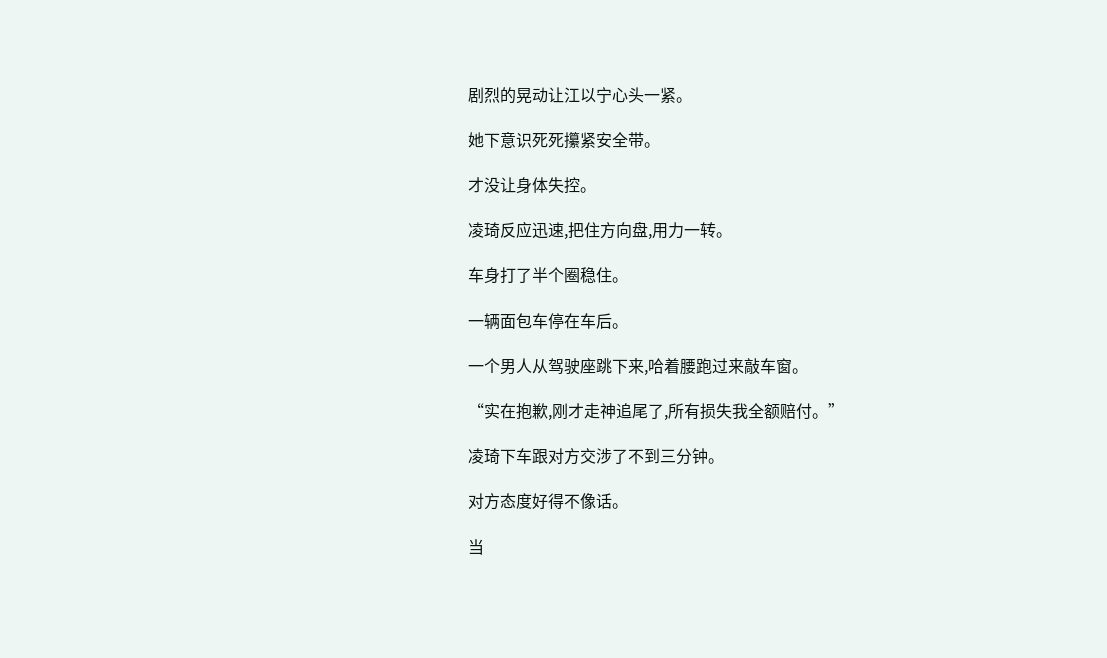剧烈的晃动让江以宁心头一紧。

她下意识死死攥紧安全带。

才没让身体失控。

凌琦反应迅速,把住方向盘,用力一转。

车身打了半个圈稳住。

一辆面包车停在车后。

一个男人从驾驶座跳下来,哈着腰跑过来敲车窗。

“实在抱歉,刚才走神追尾了,所有损失我全额赔付。”

凌琦下车跟对方交涉了不到三分钟。

对方态度好得不像话。

当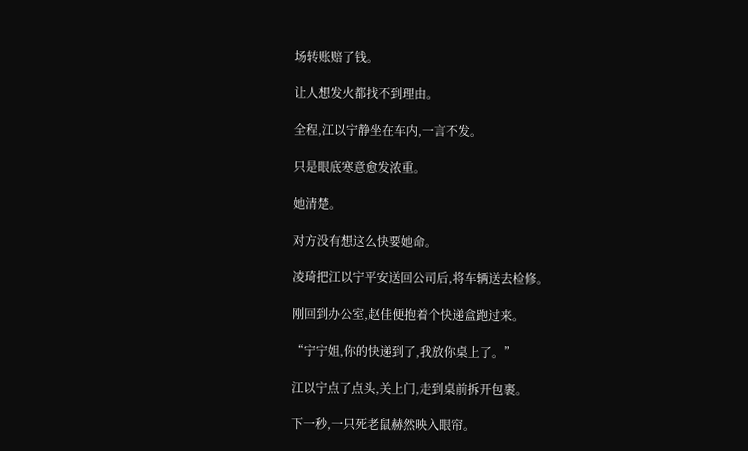场转账赔了钱。

让人想发火都找不到理由。

全程,江以宁静坐在车内,一言不发。

只是眼底寒意愈发浓重。

她清楚。

对方没有想这么快要她命。

凌琦把江以宁平安送回公司后,将车辆送去检修。

刚回到办公室,赵佳便抱着个快递盒跑过来。

“宁宁姐,你的快递到了,我放你桌上了。”

江以宁点了点头,关上门,走到桌前拆开包裹。

下一秒,一只死老鼠赫然映入眼帘。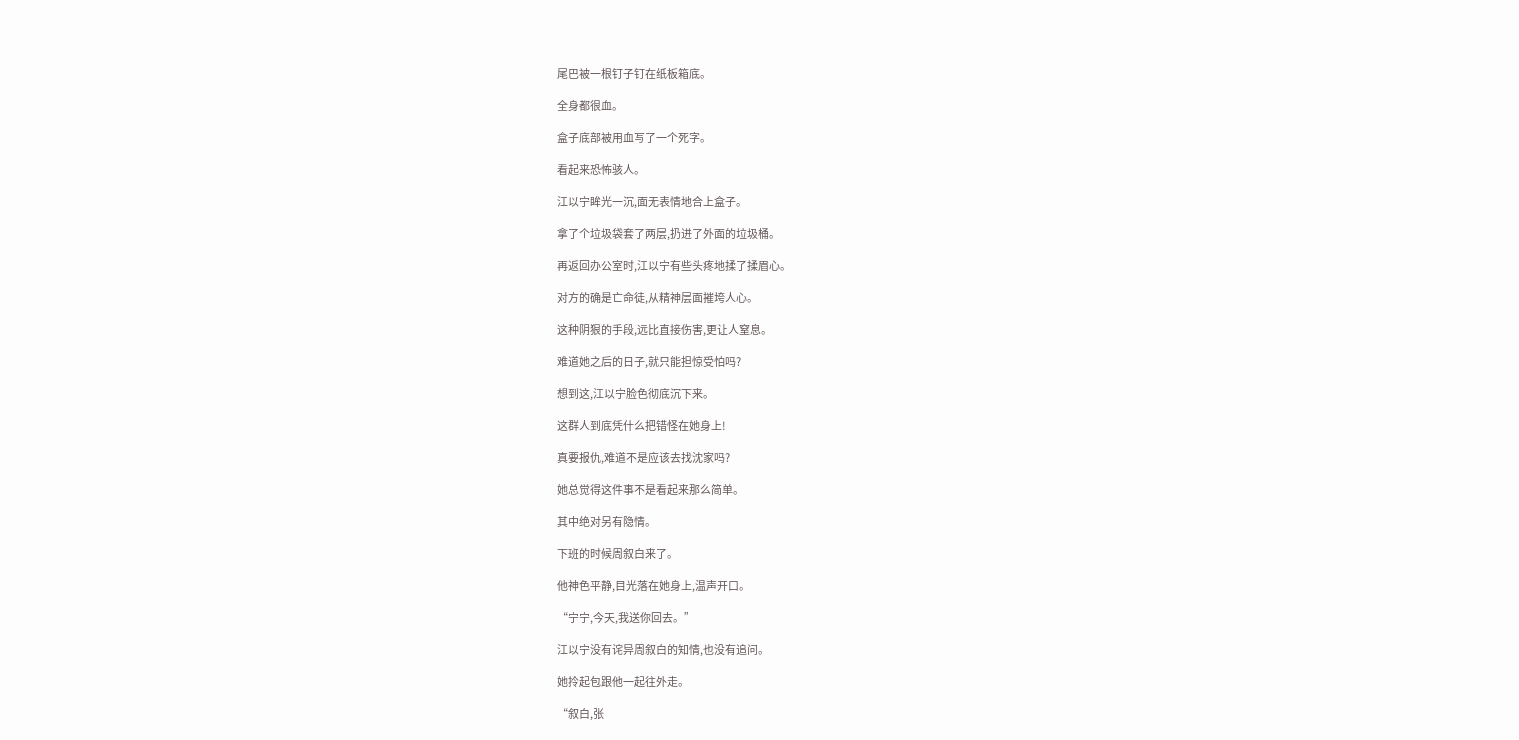尾巴被一根钉子钉在纸板箱底。

全身都很血。

盒子底部被用血写了一个死字。

看起来恐怖骇人。

江以宁眸光一沉,面无表情地合上盒子。

拿了个垃圾袋套了两层,扔进了外面的垃圾桶。

再返回办公室时,江以宁有些头疼地揉了揉眉心。

对方的确是亡命徒,从精神层面摧垮人心。

这种阴狠的手段,远比直接伤害,更让人窒息。

难道她之后的日子,就只能担惊受怕吗?

想到这,江以宁脸色彻底沉下来。

这群人到底凭什么把错怪在她身上!

真要报仇,难道不是应该去找沈家吗?

她总觉得这件事不是看起来那么简单。

其中绝对另有隐情。

下班的时候周叙白来了。

他神色平静,目光落在她身上,温声开口。

“宁宁,今天,我送你回去。”

江以宁没有诧异周叙白的知情,也没有追问。

她拎起包跟他一起往外走。

“叙白,张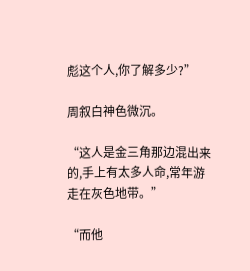彪这个人,你了解多少?”

周叙白神色微沉。

“这人是金三角那边混出来的,手上有太多人命,常年游走在灰色地带。”

“而他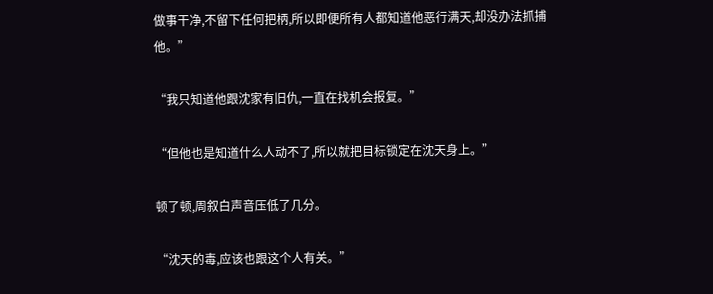做事干净,不留下任何把柄,所以即便所有人都知道他恶行满天,却没办法抓捕他。”

“我只知道他跟沈家有旧仇,一直在找机会报复。”

“但他也是知道什么人动不了,所以就把目标锁定在沈天身上。”

顿了顿,周叙白声音压低了几分。

“沈天的毒,应该也跟这个人有关。”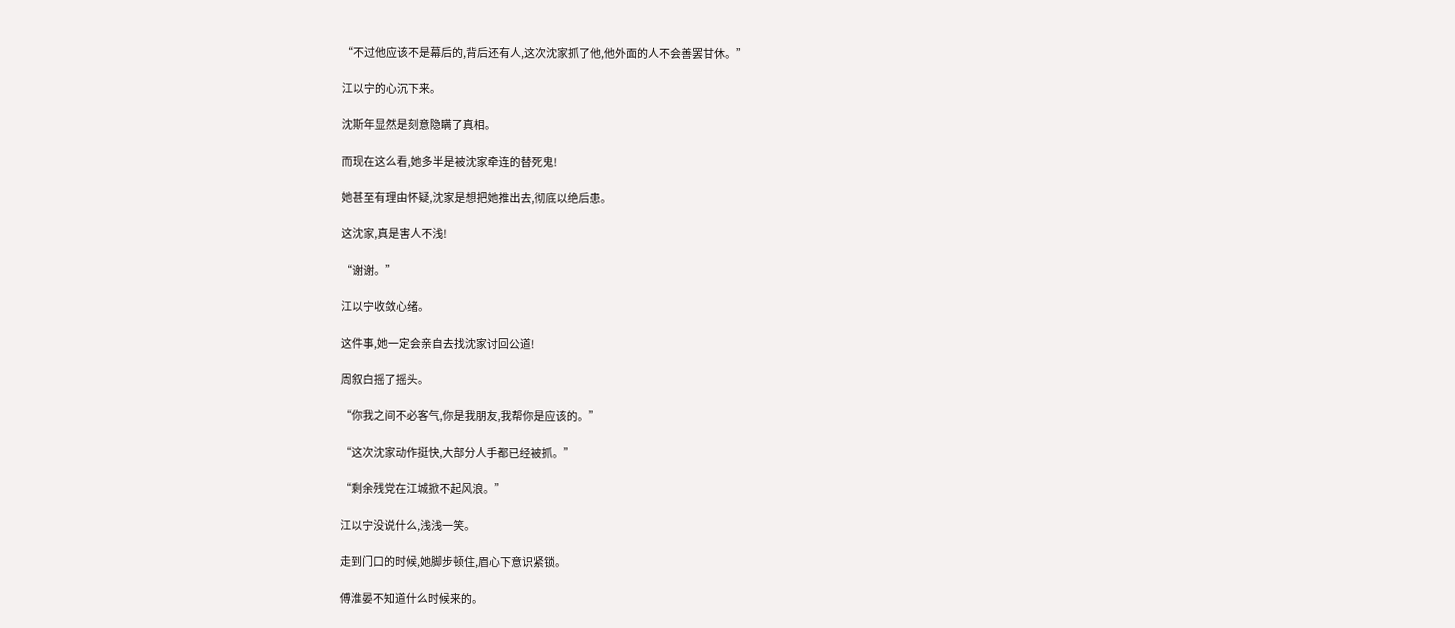“不过他应该不是幕后的,背后还有人,这次沈家抓了他,他外面的人不会善罢甘休。”

江以宁的心沉下来。

沈斯年显然是刻意隐瞒了真相。

而现在这么看,她多半是被沈家牵连的替死鬼!

她甚至有理由怀疑,沈家是想把她推出去,彻底以绝后患。

这沈家,真是害人不浅!

“谢谢。”

江以宁收敛心绪。

这件事,她一定会亲自去找沈家讨回公道!

周叙白摇了摇头。

“你我之间不必客气,你是我朋友,我帮你是应该的。”

“这次沈家动作挺快,大部分人手都已经被抓。”

“剩余残党在江城掀不起风浪。”

江以宁没说什么,浅浅一笑。

走到门口的时候,她脚步顿住,眉心下意识紧锁。

傅淮晏不知道什么时候来的。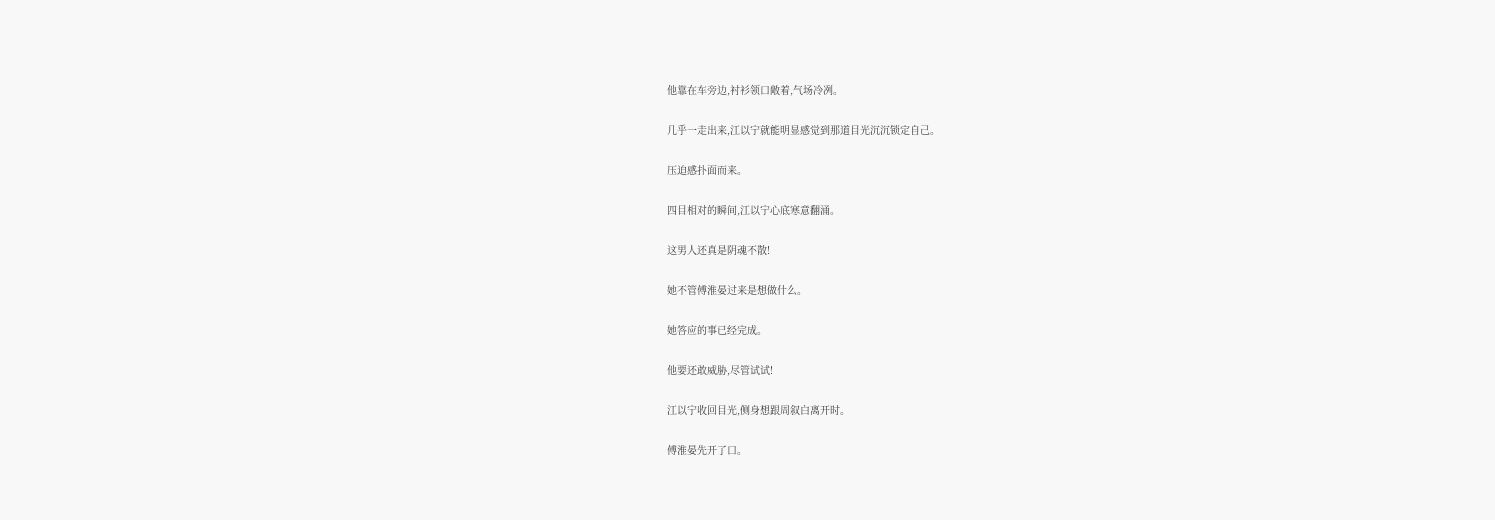他靠在车旁边,衬衫领口敞着,气场冷冽。

几乎一走出来,江以宁就能明显感觉到那道目光沉沉锁定自己。

压迫感扑面而来。

四目相对的瞬间,江以宁心底寒意翻涌。

这男人还真是阴魂不散!

她不管傅淮晏过来是想做什么。

她答应的事已经完成。

他要还敢威胁,尽管试试!

江以宁收回目光,侧身想跟周叙白离开时。

傅淮晏先开了口。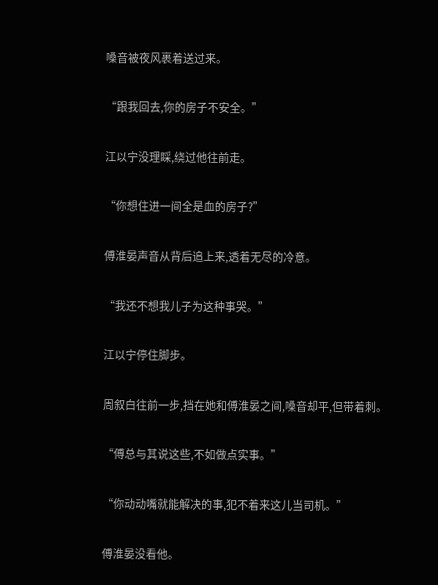嗓音被夜风裹着送过来。

“跟我回去,你的房子不安全。”

江以宁没理睬,绕过他往前走。

“你想住进一间全是血的房子?”

傅淮晏声音从背后追上来,透着无尽的冷意。

“我还不想我儿子为这种事哭。”

江以宁停住脚步。

周叙白往前一步,挡在她和傅淮晏之间,嗓音却平,但带着刺。

“傅总与其说这些,不如做点实事。”

“你动动嘴就能解决的事,犯不着来这儿当司机。”

傅淮晏没看他。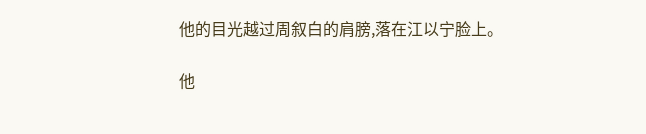他的目光越过周叙白的肩膀,落在江以宁脸上。

他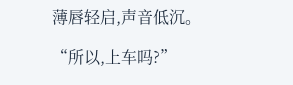薄唇轻启,声音低沉。

“所以,上车吗?”